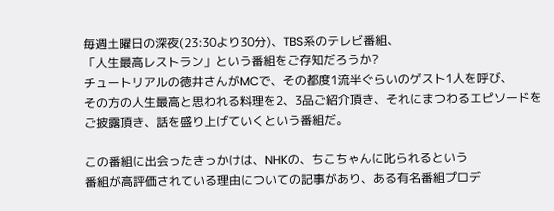毎週土曜日の深夜(23:30より30分)、TBS系のテレビ番組、
「人生最高レストラン」という番組をご存知だろうか?
チュートリアルの徳井さんがMCで、その都度1流半ぐらいのゲスト1人を呼び、
その方の人生最高と思われる料理を2、3品ご紹介頂き、それにまつわるエピソードを
ご披露頂き、話を盛り上げていくという番組だ。

この番組に出会ったきっかけは、NHKの、ちこちゃんに叱られるという
番組が高評価されている理由についての記事があり、ある有名番組プロデ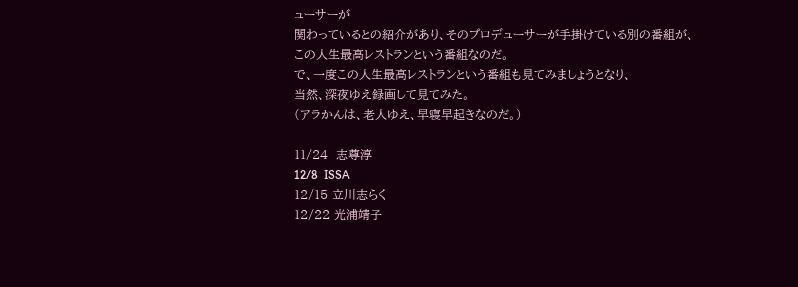ューサーが
関わっているとの紹介があり、そのプロデューサーが手掛けている別の番組が、
この人生最高レストランという番組なのだ。
で、一度この人生最高レストランという番組も見てみましょうとなり、
当然、深夜ゆえ録画して見てみた。
(アラかんは、老人ゆえ、早寝早起きなのだ。)

11/24  志尊淳
12/8  ISSA
12/15 立川志らく
12/22 光浦靖子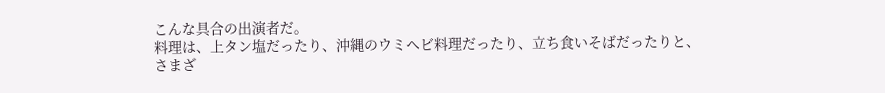こんな具合の出演者だ。
料理は、上タン塩だったり、沖縄のウミヘビ料理だったり、立ち食いそばだったりと、
さまざ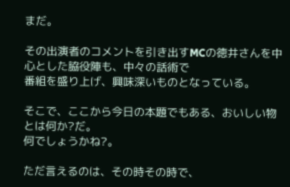まだ。

その出演者のコメントを引き出すMCの徳井さんを中心とした脇役陣も、中々の話術で
番組を盛り上げ、興味深いものとなっている。

そこで、ここから今日の本題でもある、おいしい物とは何か?だ。
何でしょうかね?。

ただ言えるのは、その時その時で、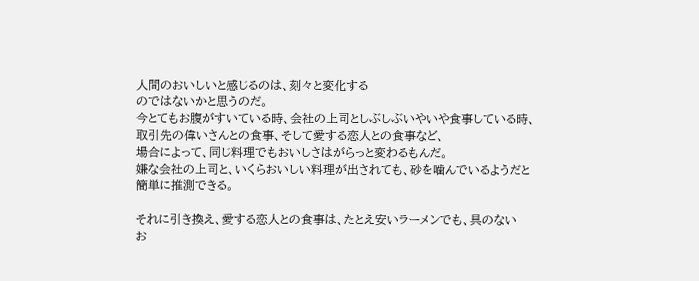人間のおいしいと感じるのは、刻々と変化する
のではないかと思うのだ。
今とてもお腹がすいている時、会社の上司としぶしぶいやいや食事している時、
取引先の偉いさんとの食事、そして愛する恋人との食事など、
場合によって、同じ料理でもおいしさはがらっと変わるもんだ。
嫌な会社の上司と、いくらおいしい料理が出されても、砂を噛んでいるようだと
簡単に推測できる。

それに引き換え、愛する恋人との食事は、たとえ安いラーメンでも、具のない
お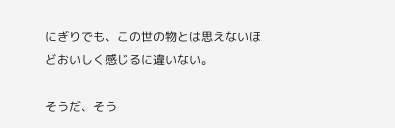にぎりでも、この世の物とは思えないほどおいしく感じるに違いない。

そうだ、そう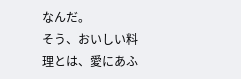なんだ。
そう、おいしい料理とは、愛にあふ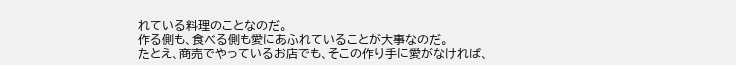れている料理のことなのだ。
作る側も、食べる側も愛にあふれていることが大事なのだ。
たとえ、商売でやっているお店でも、そこの作り手に愛がなければ、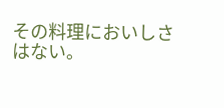その料理においしさはない。